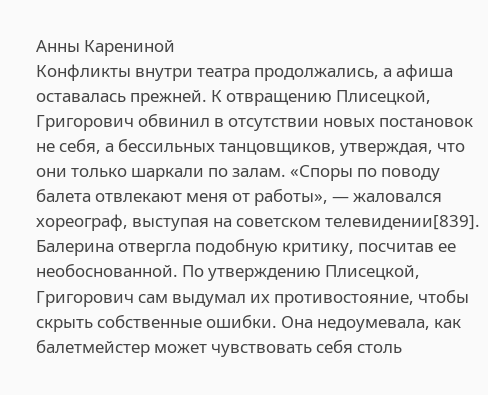Анны Карениной
Конфликты внутри театра продолжались, а афиша оставалась прежней. К отвращению Плисецкой, Григорович обвинил в отсутствии новых постановок не себя, а бессильных танцовщиков, утверждая, что они только шаркали по залам. «Споры по поводу балета отвлекают меня от работы», — жаловался хореограф, выступая на советском телевидении[839]. Балерина отвергла подобную критику, посчитав ее необоснованной. По утверждению Плисецкой, Григорович сам выдумал их противостояние, чтобы скрыть собственные ошибки. Она недоумевала, как балетмейстер может чувствовать себя столь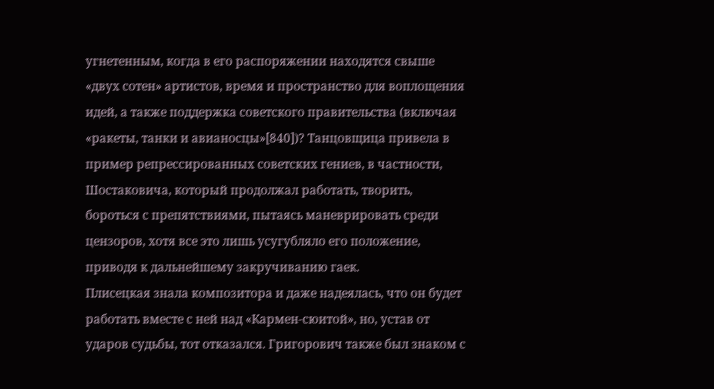угнетенным, когда в его распоряжении находятся свыше «двух сотен» артистов, время и пространство для воплощения идей, а также поддержка советского правительства (включая «ракеты, танки и авианосцы»[840])? Танцовщица привела в пример репрессированных советских гениев, в частности, Шостаковича, который продолжал работать, творить, бороться с препятствиями, пытаясь маневрировать среди цензоров, хотя все это лишь усугубляло его положение, приводя к дальнейшему закручиванию гаек.
Плисецкая знала композитора и даже надеялась, что он будет работать вместе с ней над «Кармен-сюитой», но, устав от ударов судьбы, тот отказался. Григорович также был знаком с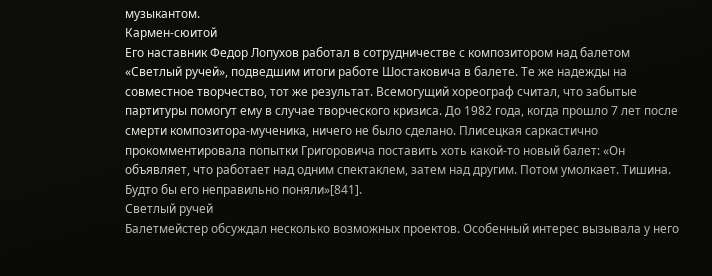музыкантом.
Кармен-сюитой
Его наставник Федор Лопухов работал в сотрудничестве с композитором над балетом «Светлый ручей», подведшим итоги работе Шостаковича в балете. Те же надежды на совместное творчество, тот же результат. Всемогущий хореограф считал, что забытые партитуры помогут ему в случае творческого кризиса. До 1982 года, когда прошло 7 лет после смерти композитора-мученика, ничего не было сделано. Плисецкая саркастично прокомментировала попытки Григоровича поставить хоть какой-то новый балет: «Он объявляет, что работает над одним спектаклем, затем над другим. Потом умолкает. Тишина. Будто бы его неправильно поняли»[841].
Светлый ручей
Балетмейстер обсуждал несколько возможных проектов. Особенный интерес вызывала у него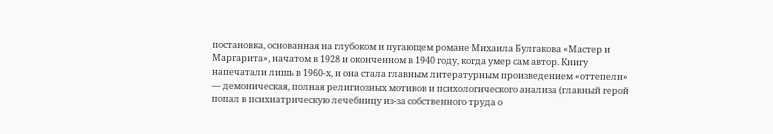постановка, основанная на глубоком и пугающем романе Михаила Булгакова «Мастер и Маргарита», начатом в 1928 и оконченном в 1940 году, когда умер сам автор. Книгу напечатали лишь в 1960-х, и она стала главным литературным произведением «оттепели» — демоническая, полная религиозных мотивов и психологического анализа (главный герой попал в психиатрическую лечебницу из-за собственного труда о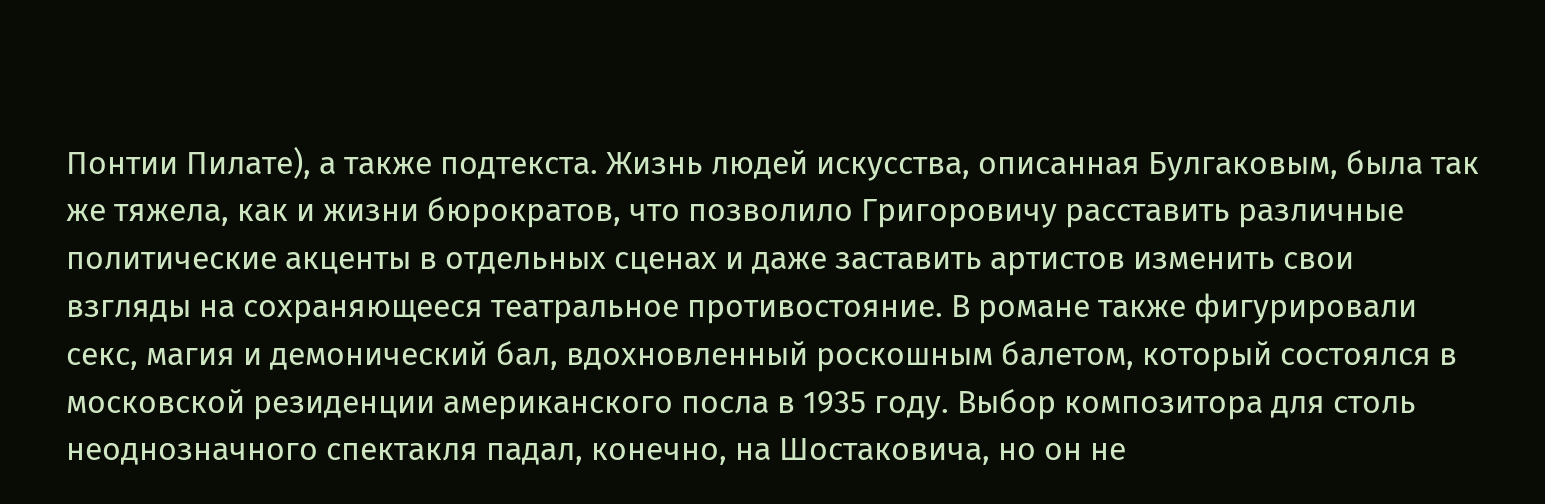Понтии Пилате), а также подтекста. Жизнь людей искусства, описанная Булгаковым, была так же тяжела, как и жизни бюрократов, что позволило Григоровичу расставить различные политические акценты в отдельных сценах и даже заставить артистов изменить свои взгляды на сохраняющееся театральное противостояние. В романе также фигурировали секс, магия и демонический бал, вдохновленный роскошным балетом, который состоялся в московской резиденции американского посла в 1935 году. Выбор композитора для столь неоднозначного спектакля падал, конечно, на Шостаковича, но он не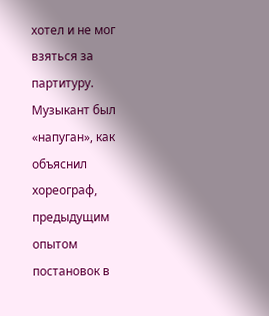хотел и не мог взяться за партитуру. Музыкант был «напуган», как объяснил хореограф, предыдущим опытом постановок в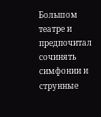Большом театре и предпочитал сочинять симфонии и струнные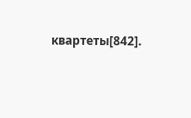квартеты[842].